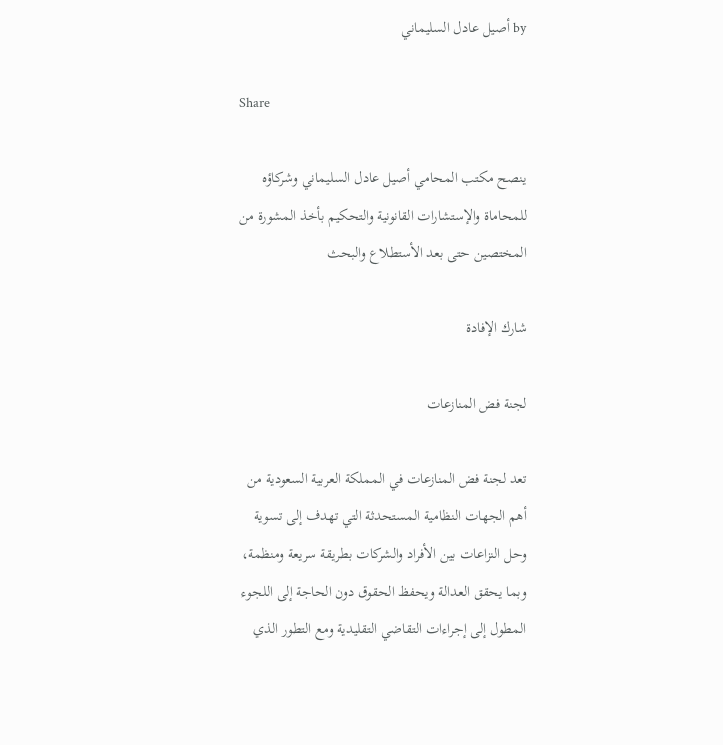by أصيل عادل السليماني

Share

ينصح مكتب المحامي أصيل عادل السليماني وشركاؤه للمحاماة والإستشارات القانونية والتحكيم بأخذ المشورة من المختصين حتى بعد الأستطلاع والبحث

شارك الإفادة

لجنة فض المنازعات

تعد لجنة فض المنازعات في المملكة العربية السعودية من أهم الجهات النظامية المستحدثة التي تهدف إلى تسوية وحل النزاعات بين الأفراد والشركات بطريقة سريعة ومنظمة، وبما يحقق العدالة ويحفظ الحقوق دون الحاجة إلى اللجوء المطول إلى إجراءات التقاضي التقليدية ومع التطور الذي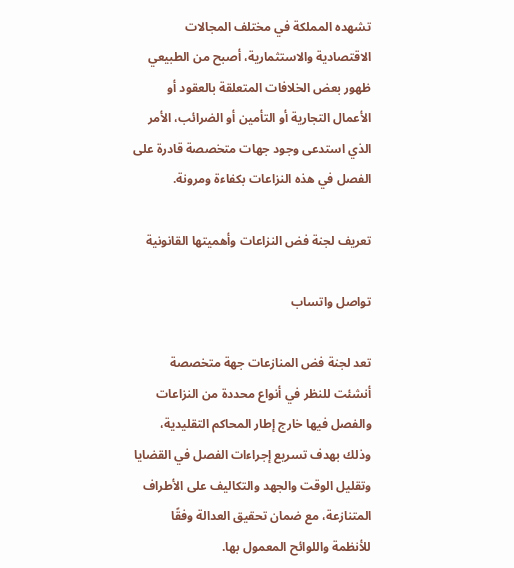تشهده المملكة في مختلف المجالات الاقتصادية والاستثمارية، أصبح من الطبيعي ظهور بعض الخلافات المتعلقة بالعقود أو الأعمال التجارية أو التأمين أو الضرائب، الأمر الذي استدعى وجود جهات متخصصة قادرة على الفصل في هذه النزاعات بكفاءة ومرونة.

تعريف لجنة فض النزاعات وأهميتها القانونية

تواصل واتساب

تعد لجنة فض المنازعات جهة متخصصة أنشئت للنظر في أنواع محددة من النزاعات والفصل فيها خارج إطار المحاكم التقليدية، وذلك بهدف تسريع إجراءات الفصل في القضايا وتقليل الوقت والجهد والتكاليف على الأطراف المتنازعة، مع ضمان تحقيق العدالة وفقًا للأنظمة واللوائح المعمول بها.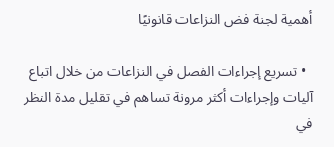أهمية لجنة فض النزاعات قانونيًا

  • تسريع إجراءات الفصل في النزاعات من خلال اتباع آليات وإجراءات أكثر مرونة تساهم في تقليل مدة النظر في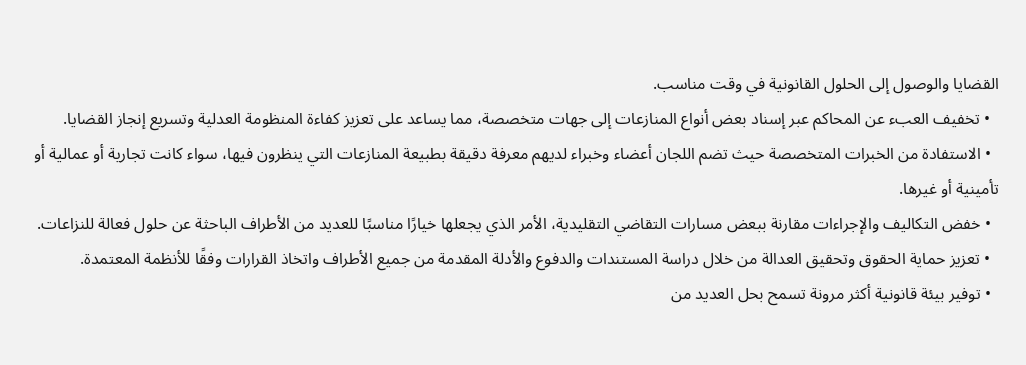القضايا والوصول إلى الحلول القانونية في وقت مناسب.
  • تخفيف العبء عن المحاكم عبر إسناد بعض أنواع المنازعات إلى جهات متخصصة، مما يساعد على تعزيز كفاءة المنظومة العدلية وتسريع إنجاز القضايا.
  • الاستفادة من الخبرات المتخصصة حيث تضم اللجان أعضاء وخبراء لديهم معرفة دقيقة بطبيعة المنازعات التي ينظرون فيها، سواء كانت تجارية أو عمالية أو تأمينية أو غيرها.
  • خفض التكاليف والإجراءات مقارنة ببعض مسارات التقاضي التقليدية، الأمر الذي يجعلها خيارًا مناسبًا للعديد من الأطراف الباحثة عن حلول فعالة للنزاعات.
  • تعزيز حماية الحقوق وتحقيق العدالة من خلال دراسة المستندات والدفوع والأدلة المقدمة من جميع الأطراف واتخاذ القرارات وفقًا للأنظمة المعتمدة.
  • توفير بيئة قانونية أكثر مرونة تسمح بحل العديد من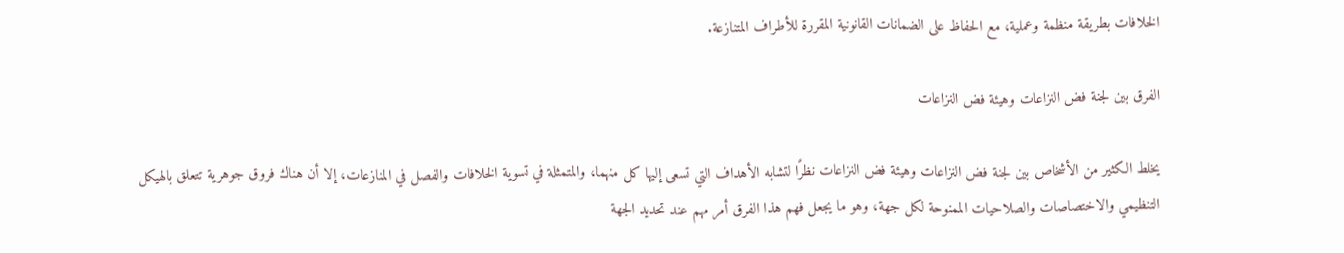الخلافات بطريقة منظمة وعملية، مع الحفاظ على الضمانات القانونية المقررة للأطراف المتنازعة.

الفرق بين لجنة فض النزاعات وهيئة فض النزاعات

يخلط الكثير من الأشخاص بين لجنة فض النزاعات وهيئة فض النزاعات نظرًا لتشابه الأهداف التي تسعى إليها كل منهما، والمتمثلة في تسوية الخلافات والفصل في المنازعات، إلا أن هناك فروق جوهرية تتعلق بالهيكل التنظيمي والاختصاصات والصلاحيات الممنوحة لكل جهة، وهو ما يجعل فهم هذا الفرق أمر مهم عند تحديد الجهة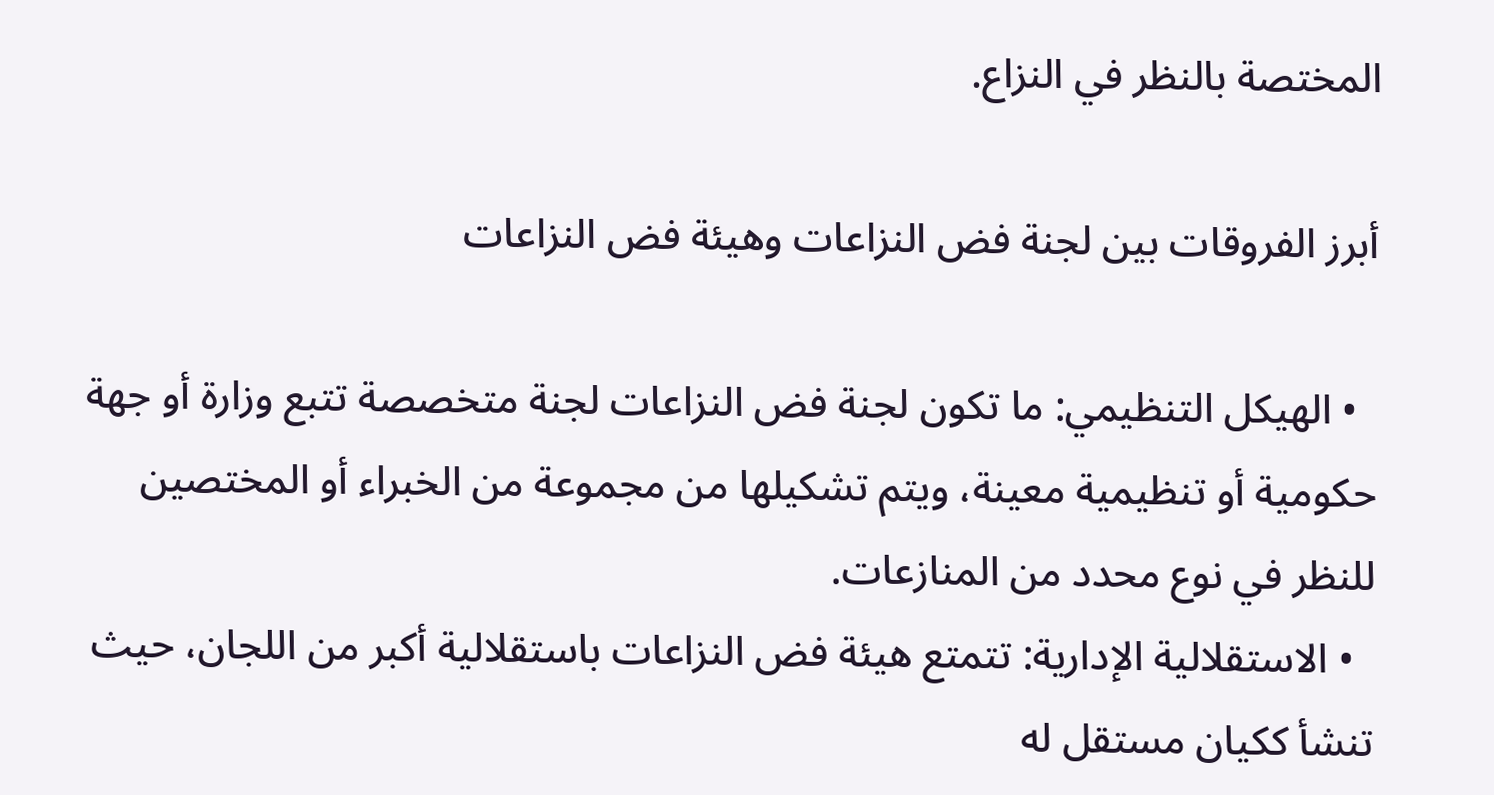المختصة بالنظر في النزاع.

أبرز الفروقات بين لجنة فض النزاعات وهيئة فض النزاعات

  • الهيكل التنظيمي: ما تكون لجنة فض النزاعات لجنة متخصصة تتبع وزارة أو جهة حكومية أو تنظيمية معينة، ويتم تشكيلها من مجموعة من الخبراء أو المختصين للنظر في نوع محدد من المنازعات.
  • الاستقلالية الإدارية: تتمتع هيئة فض النزاعات باستقلالية أكبر من اللجان، حيث تنشأ ككيان مستقل له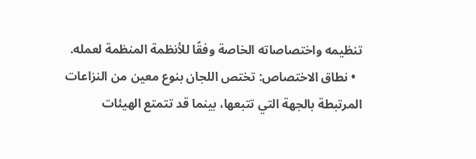تنظيمه واختصاصاته الخاصة وفقًا للأنظمة المنظمة لعمله.
  • نطاق الاختصاص: تختص اللجان بنوع معين من النزاعات المرتبطة بالجهة التي تتبعها، بينما قد تتمتع الهيئات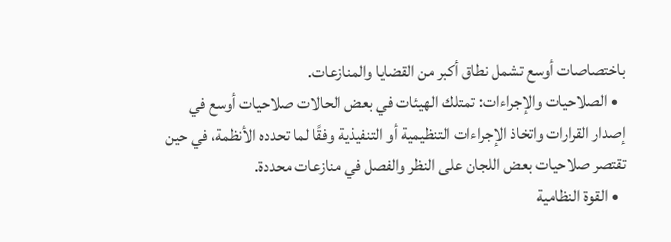باختصاصات أوسع تشمل نطاق أكبر من القضايا والمنازعات.
  • الصلاحيات والإجراءات: تمتلك الهيئات في بعض الحالات صلاحيات أوسع في إصدار القرارات واتخاذ الإجراءات التنظيمية أو التنفيذية وفقًا لما تحدده الأنظمة، في حين تقتصر صلاحيات بعض اللجان على النظر والفصل في منازعات محددة.
  • القوة النظامية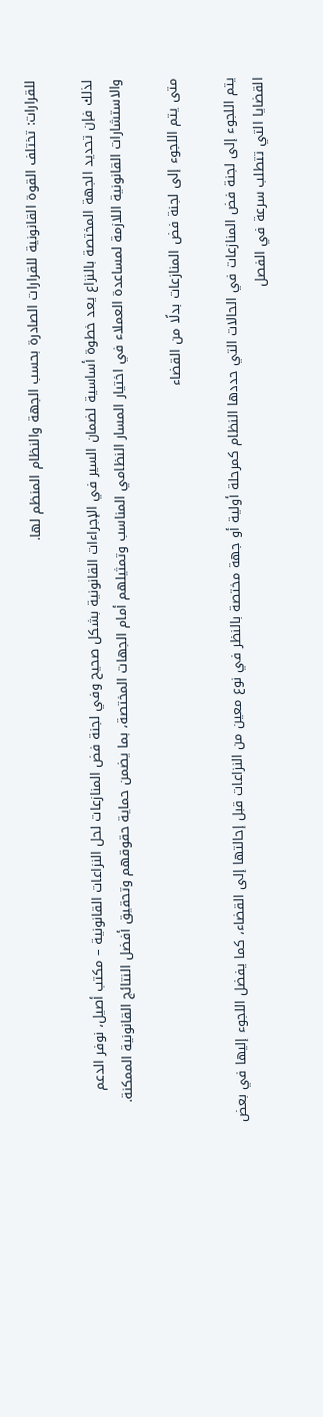للقرارات: تختلف القوة القانونية للقرارات الصادرة بحسب الجهة والنظام المنظم لها.

لذلك فإن تحديد الجهة المختصة بالنزاع يعد خطوة أساسية لضمان السير في الإجراءات القانونية بشكل صحيح وفي لجنة فض المنازعات لحل النزاعات القانونية – مكتب أصيل، نوفر الدعم والاستشارات القانونية اللازمة لمساعدة العملاء في اختيار المسار النظامي المناسب وتمثيلهم أمام الجهات المختصة، بما يضمن حماية حقوقهم وتحقيق أفضل النتائج القانونية الممكنة.

متى يتم اللجوء إلى لجنة فض المنازعات بدلًا من القضاء

يتم اللجوء إلى لجنة فض المنازعات في الحالات التي حددها النظام كمرحلة أولية أو جهة مختصة بالنظر في نوع معين من النزاعات قبل إحالتها إلى القضاء، كما يفضل اللجوء إليها في بعض القضايا التي تتطلب سرعة في الفصل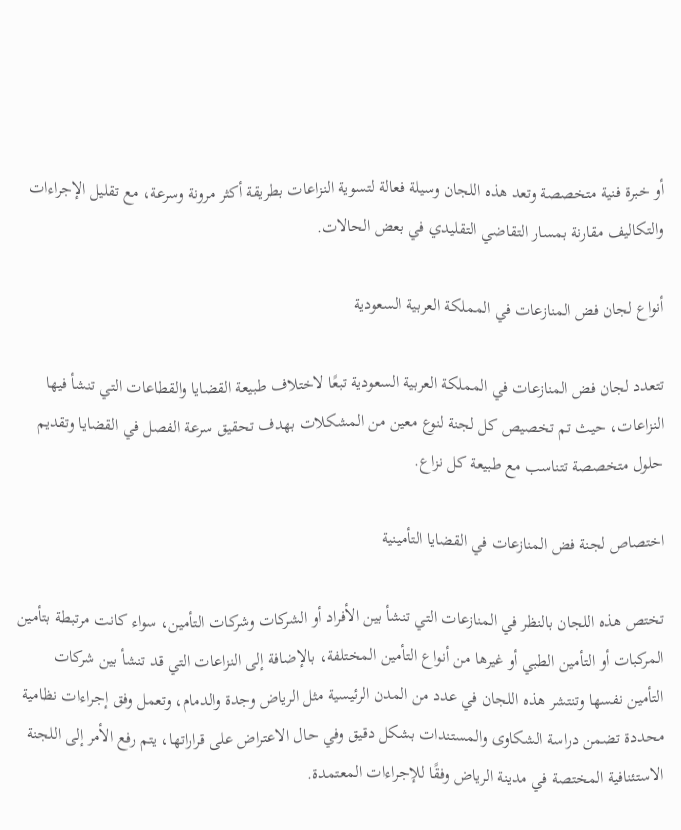أو خبرة فنية متخصصة وتعد هذه اللجان وسيلة فعالة لتسوية النزاعات بطريقة أكثر مرونة وسرعة، مع تقليل الإجراءات والتكاليف مقارنة بمسار التقاضي التقليدي في بعض الحالات.

أنواع لجان فض المنازعات في المملكة العربية السعودية

تتعدد لجان فض المنازعات في المملكة العربية السعودية تبعًا لاختلاف طبيعة القضايا والقطاعات التي تنشأ فيها النزاعات، حيث تم تخصيص كل لجنة لنوع معين من المشكلات بهدف تحقيق سرعة الفصل في القضايا وتقديم حلول متخصصة تتناسب مع طبيعة كل نزاع.

اختصاص لجنة فض المنازعات في القضايا التأمينية

تختص هذه اللجان بالنظر في المنازعات التي تنشأ بين الأفراد أو الشركات وشركات التأمين، سواء كانت مرتبطة بتأمين المركبات أو التأمين الطبي أو غيرها من أنواع التأمين المختلفة، بالإضافة إلى النزاعات التي قد تنشأ بين شركات التأمين نفسها وتنتشر هذه اللجان في عدد من المدن الرئيسية مثل الرياض وجدة والدمام، وتعمل وفق إجراءات نظامية محددة تضمن دراسة الشكاوى والمستندات بشكل دقيق وفي حال الاعتراض على قراراتها، يتم رفع الأمر إلى اللجنة الاستئنافية المختصة في مدينة الرياض وفقًا للإجراءات المعتمدة.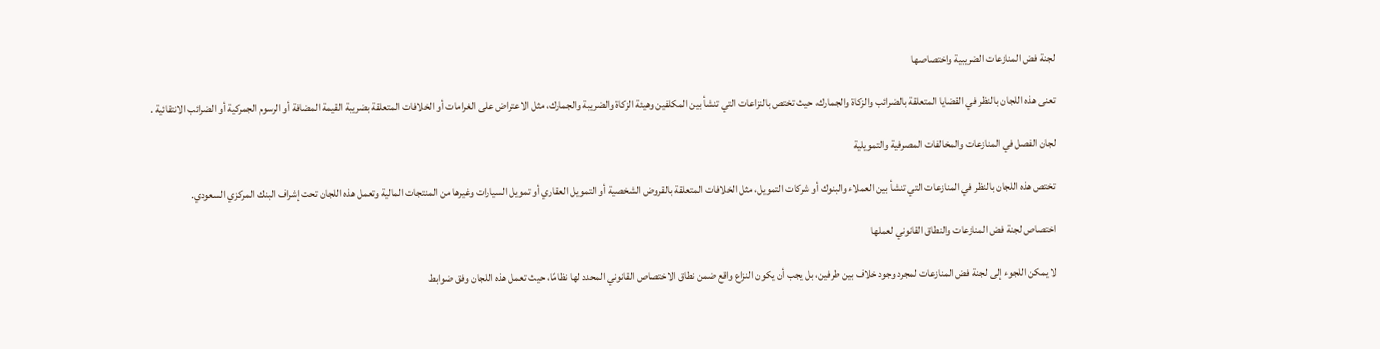لجنة فض المنازعات الضريبية واختصاصها

تعنى هذه اللجان بالنظر في القضايا المتعلقة بالضرائب والزكاة والجمارك، حيث تختص بالنزاعات التي تنشأ بين المكلفين وهيئة الزكاة والضريبة والجمارك، مثل الاعتراض على الغرامات أو الخلافات المتعلقة بضريبة القيمة المضافة أو الرسوم الجمركية أو الضرائب الانتقائية .

لجان الفصل في المنازعات والمخالفات المصرفية والتمويلية

تختص هذه اللجان بالنظر في المنازعات التي تنشأ بين العملاء والبنوك أو شركات التمويل، مثل الخلافات المتعلقة بالقروض الشخصية أو التمويل العقاري أو تمويل السيارات وغيرها من المنتجات المالية وتعمل هذه اللجان تحت إشراف البنك المركزي السعودي.

اختصاص لجنة فض المنازعات والنطاق القانوني لعملها

لا يمكن اللجوء إلى لجنة فض المنازعات لمجرد وجود خلاف بين طرفين، بل يجب أن يكون النزاع واقع ضمن نطاق الاختصاص القانوني المحدد لها نظامًا، حيث تعمل هذه اللجان وفق ضوابط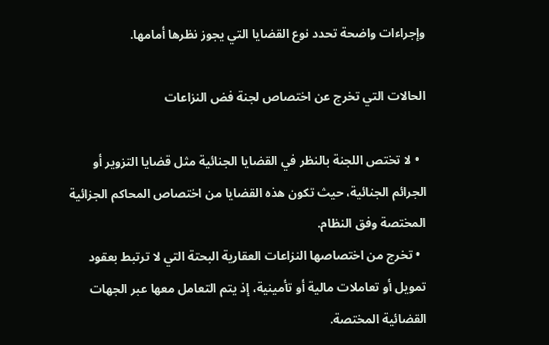وإجراءات واضحة تحدد نوع القضايا التي يجوز نظرها أمامها.

الحالات التي تخرج عن اختصاص لجنة فض النزاعات

  • لا تختص اللجنة بالنظر في القضايا الجنائية مثل قضايا التزوير أو الجرائم الجنائية، حيث تكون هذه القضايا من اختصاص المحاكم الجزائية المختصة وفق النظام.
  • تخرج من اختصاصها النزاعات العقارية البحتة التي لا ترتبط بعقود تمويل أو تعاملات مالية أو تأمينية، إذ يتم التعامل معها عبر الجهات القضائية المختصة.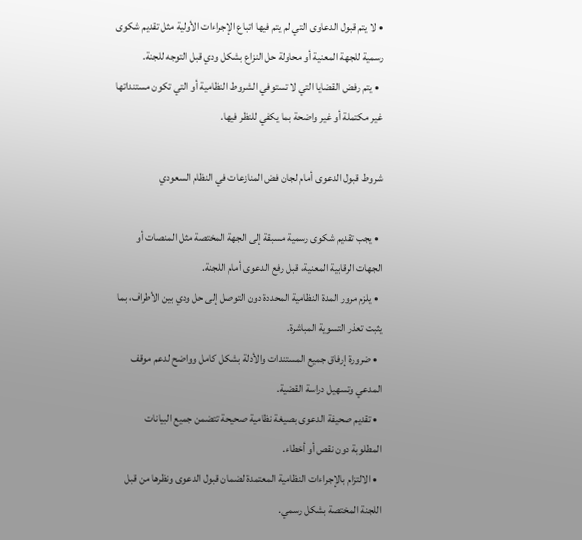• لا يتم قبول الدعاوى التي لم يتم فيها اتباع الإجراءات الأولية مثل تقديم شكوى رسمية للجهة المعنية أو محاولة حل النزاع بشكل ودي قبل التوجه للجنة.
  • يتم رفض القضايا التي لا تستوفي الشروط النظامية أو التي تكون مستنداتها غير مكتملة أو غير واضحة بما يكفي للنظر فيها.

شروط قبول الدعوى أمام لجان فض المنازعات في النظام السعودي

  • يجب تقديم شكوى رسمية مسبقة إلى الجهة المختصة مثل المنصات أو الجهات الرقابية المعنية، قبل رفع الدعوى أمام اللجنة.
  • يلزم مرور المدة النظامية المحددة دون التوصل إلى حل ودي بين الأطراف، بما يثبت تعذر التسوية المباشرة.
  • ضرورة إرفاق جميع المستندات والأدلة بشكل كامل وواضح لدعم موقف المدعي وتسهيل دراسة القضية.
  • تقديم صحيفة الدعوى بصيغة نظامية صحيحة تتضمن جميع البيانات المطلوبة دون نقص أو أخطاء.
  • الالتزام بالإجراءات النظامية المعتمدة لضمان قبول الدعوى ونظرها من قبل اللجنة المختصة بشكل رسمي.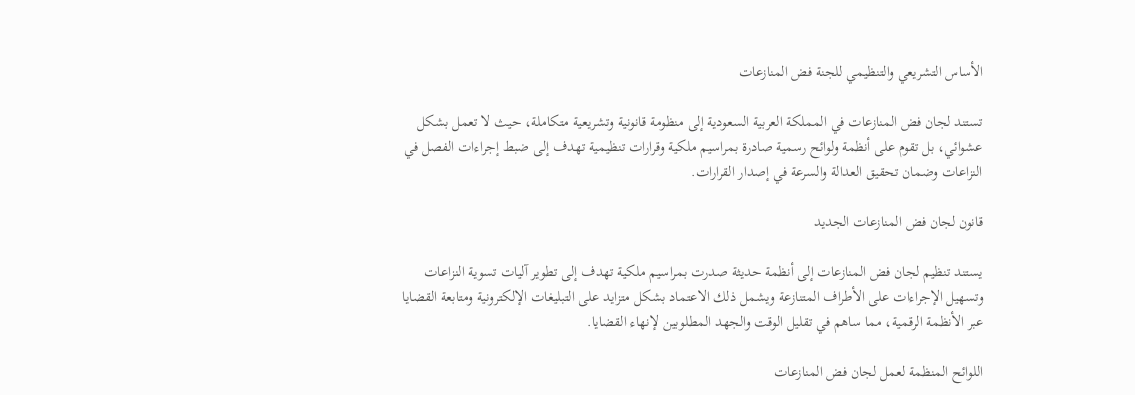الأساس التشريعي والتنظيمي للجنة فض المنازعات

تستند لجان فض المنازعات في المملكة العربية السعودية إلى منظومة قانونية وتشريعية متكاملة، حيث لا تعمل بشكل عشوائي، بل تقوم على أنظمة ولوائح رسمية صادرة بمراسيم ملكية وقرارات تنظيمية تهدف إلى ضبط إجراءات الفصل في النزاعات وضمان تحقيق العدالة والسرعة في إصدار القرارات.

قانون لجان فض المنازعات الجديد

يستند تنظيم لجان فض المنازعات إلى أنظمة حديثة صدرت بمراسيم ملكية تهدف إلى تطوير آليات تسوية النزاعات وتسهيل الإجراءات على الأطراف المتنازعة ويشمل ذلك الاعتماد بشكل متزايد على التبليغات الإلكترونية ومتابعة القضايا عبر الأنظمة الرقمية، مما ساهم في تقليل الوقت والجهد المطلوبين لإنهاء القضايا.

اللوائح المنظمة لعمل لجان فض المنازعات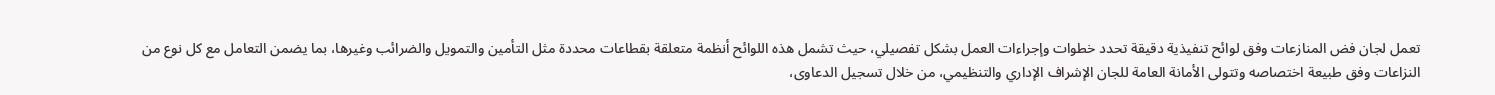تعمل لجان فض المنازعات وفق لوائح تنفيذية دقيقة تحدد خطوات وإجراءات العمل بشكل تفصيلي، حيث تشمل هذه اللوائح أنظمة متعلقة بقطاعات محددة مثل التأمين والتمويل والضرائب وغيرها، بما يضمن التعامل مع كل نوع من النزاعات وفق طبيعة اختصاصه وتتولى الأمانة العامة للجان الإشراف الإداري والتنظيمي، من خلال تسجيل الدعاوى،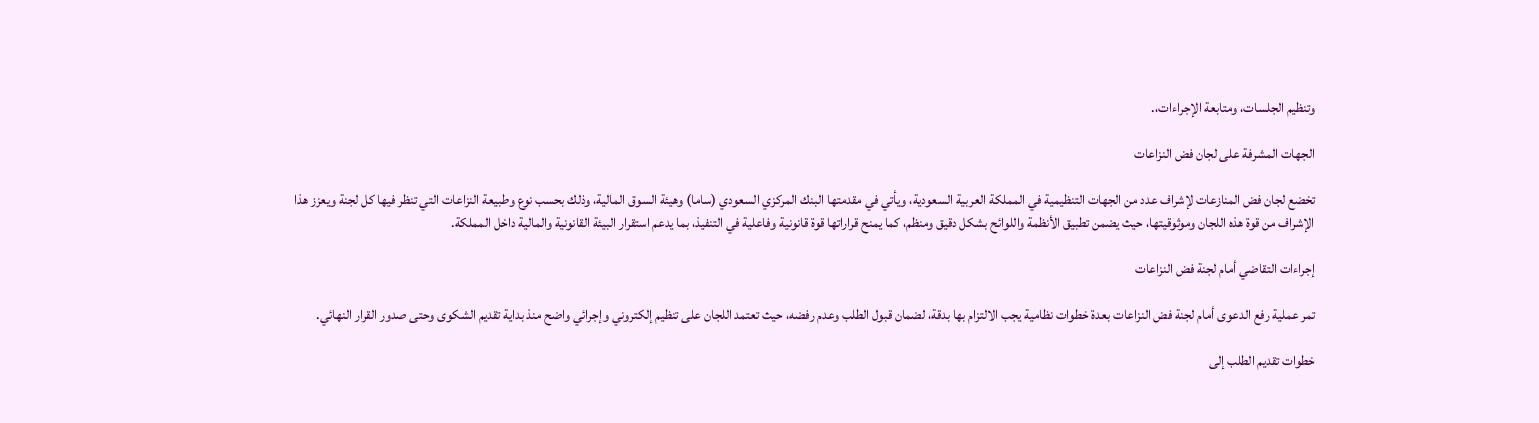وتنظيم الجلسات، ومتابعة الإجراءات،.

الجهات المشرفة على لجان فض النزاعات

تخضع لجان فض المنازعات لإشراف عدد من الجهات التنظيمية في المملكة العربية السعودية، ويأتي في مقدمتها البنك المركزي السعودي (ساما) وهيئة السوق المالية، وذلك بحسب نوع وطبيعة النزاعات التي تنظر فيها كل لجنة ويعزز هذا الإشراف من قوة هذه اللجان وموثوقيتها، حيث يضمن تطبيق الأنظمة واللوائح بشكل دقيق ومنظم، كما يمنح قراراتها قوة قانونية وفاعلية في التنفيذ، بما يدعم استقرار البيئة القانونية والمالية داخل المملكة.

إجراءات التقاضي أمام لجنة فض النزاعات

تمر عملية رفع الدعوى أمام لجنة فض النزاعات بعدة خطوات نظامية يجب الالتزام بها بدقة، لضمان قبول الطلب وعدم رفضه، حيث تعتمد اللجان على تنظيم إلكتروني وإجرائي واضح منذ بداية تقديم الشكوى وحتى صدور القرار النهائي.

خطوات تقديم الطلب إلى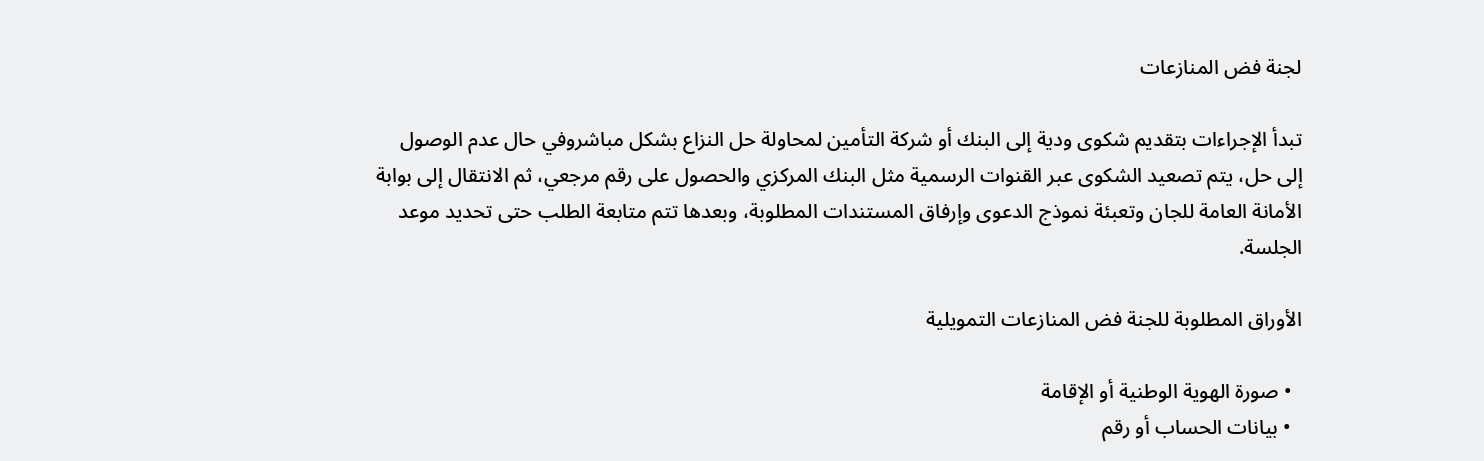لجنة فض المنازعات

تبدأ الإجراءات بتقديم شكوى ودية إلى البنك أو شركة التأمين لمحاولة حل النزاع بشكل مباشروفي حال عدم الوصول إلى حل، يتم تصعيد الشكوى عبر القنوات الرسمية مثل البنك المركزي والحصول على رقم مرجعي، ثم الانتقال إلى بوابة الأمانة العامة للجان وتعبئة نموذج الدعوى وإرفاق المستندات المطلوبة، وبعدها تتم متابعة الطلب حتى تحديد موعد الجلسة.

الأوراق المطلوبة للجنة فض المنازعات التمويلية

  • صورة الهوية الوطنية أو الإقامة
  • بيانات الحساب أو رقم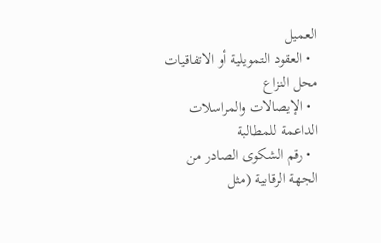العميل
  • العقود التمويلية أو الاتفاقيات محل النزاع
  • الإيصالات والمراسلات الداعمة للمطالبة
  • رقم الشكوى الصادر من الجهة الرقابية (مثل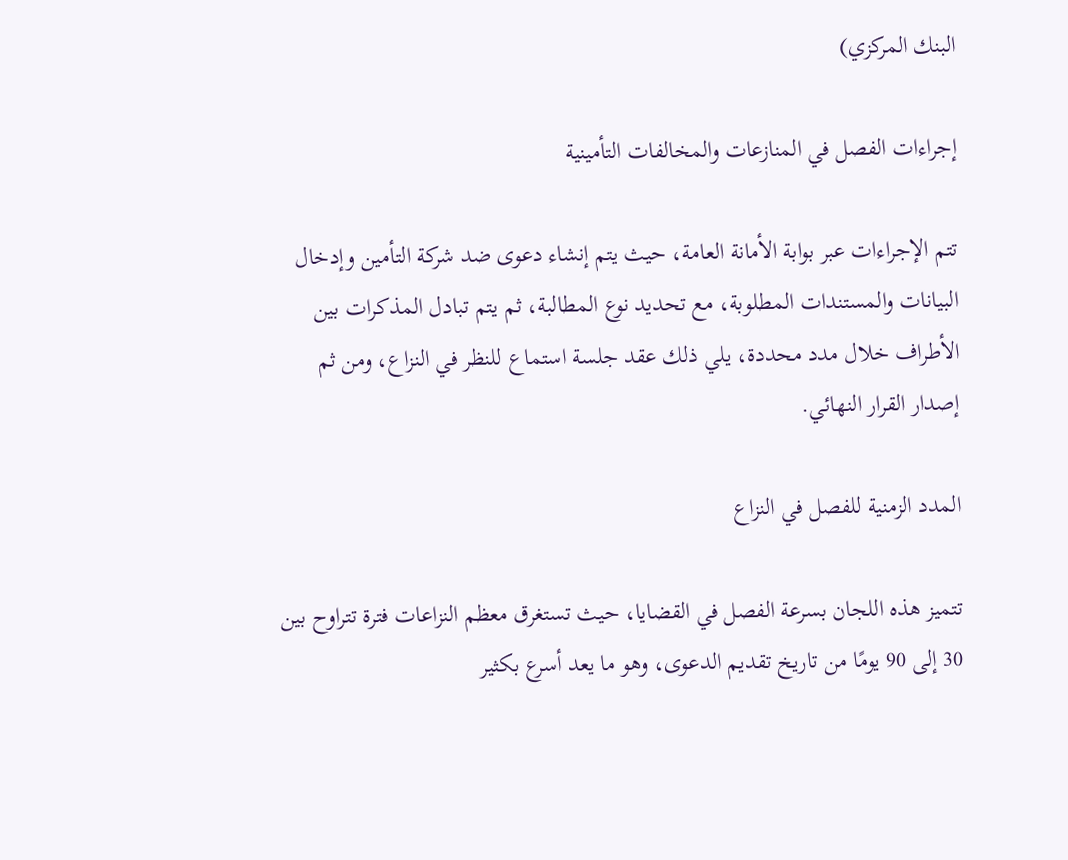البنك المركزي)

إجراءات الفصل في المنازعات والمخالفات التأمينية

تتم الإجراءات عبر بوابة الأمانة العامة، حيث يتم إنشاء دعوى ضد شركة التأمين وإدخال البيانات والمستندات المطلوبة، مع تحديد نوع المطالبة، ثم يتم تبادل المذكرات بين الأطراف خلال مدد محددة، يلي ذلك عقد جلسة استماع للنظر في النزاع، ومن ثم إصدار القرار النهائي.

المدد الزمنية للفصل في النزاع

تتميز هذه اللجان بسرعة الفصل في القضايا، حيث تستغرق معظم النزاعات فترة تتراوح بين 30 إلى 90 يومًا من تاريخ تقديم الدعوى، وهو ما يعد أسرع بكثير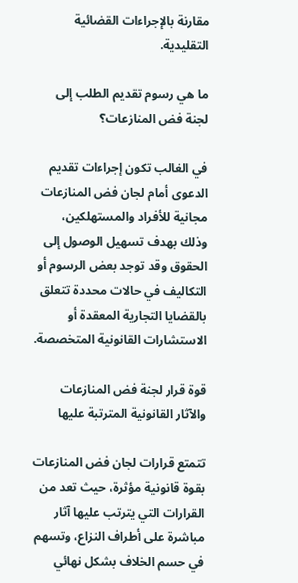مقارنة بالإجراءات القضائية التقليدية.

ما هي رسوم تقديم الطلب إلى لجنة فض المنازعات؟

في الغالب تكون إجراءات تقديم الدعوى أمام لجان فض المنازعات مجانية للأفراد والمستهلكين، وذلك بهدف تسهيل الوصول إلى الحقوق وقد توجد بعض الرسوم أو التكاليف في حالات محددة تتعلق بالقضايا التجارية المعقدة أو الاستشارات القانونية المتخصصة.

قوة قرار لجنة فض المنازعات والآثار القانونية المترتبة عليها

تتمتع قرارات لجان فض المنازعات بقوة قانونية مؤثرة، حيث تعد من القرارات التي يترتب عليها آثار مباشرة على أطراف النزاع، وتسهم في حسم الخلاف بشكل نهائي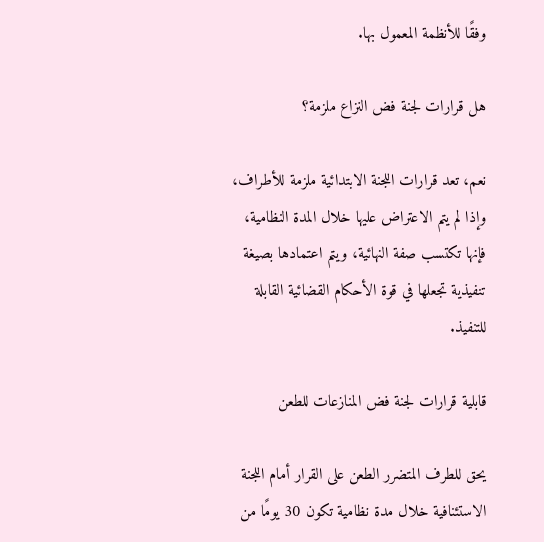وفقًا للأنظمة المعمول بها.

هل قرارات لجنة فض النزاع ملزمة؟

نعم، تعد قرارات اللجنة الابتدائية ملزمة للأطراف، وإذا لم يتم الاعتراض عليها خلال المدة النظامية، فإنها تكتسب صفة النهائية، ويتم اعتمادها بصيغة تنفيذية تجعلها في قوة الأحكام القضائية القابلة للتنفيذ.

قابلية قرارات لجنة فض المنازعات للطعن

يحق للطرف المتضرر الطعن على القرار أمام اللجنة الاستئنافية خلال مدة نظامية تكون 30 يومًا من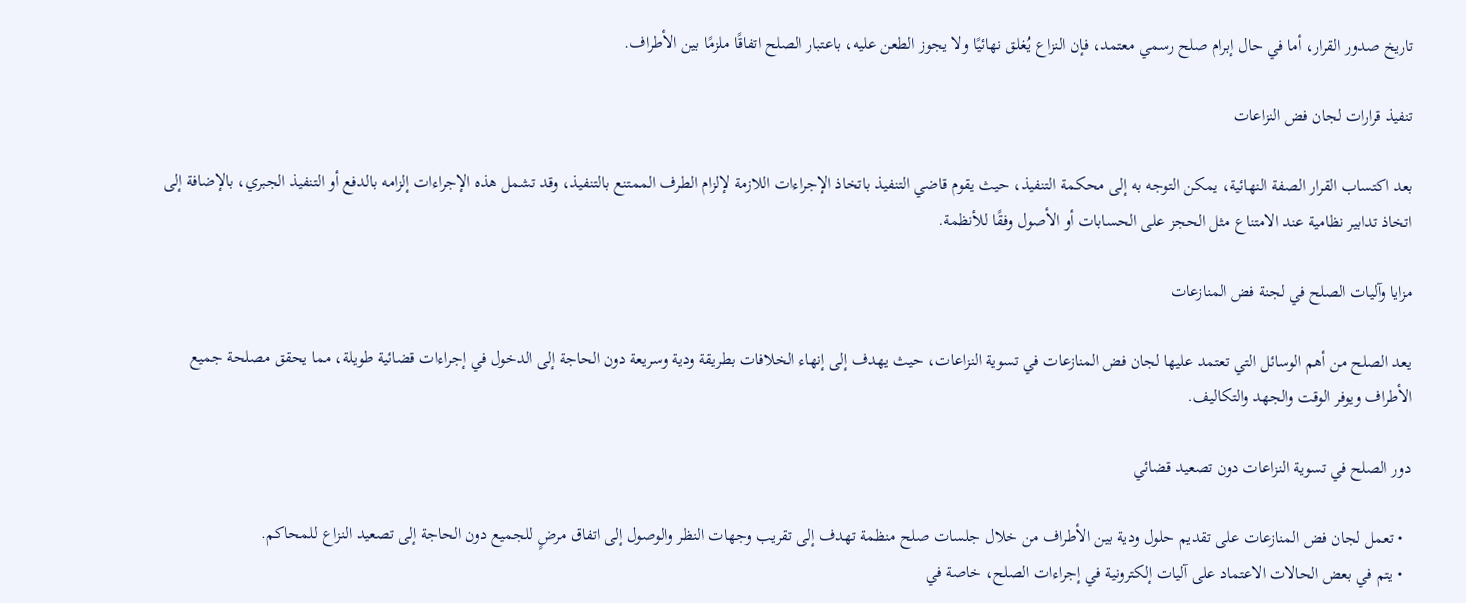تاريخ صدور القرار، أما في حال إبرام صلح رسمي معتمد، فإن النزاع يُغلق نهائيًا ولا يجوز الطعن عليه، باعتبار الصلح اتفاقًا ملزمًا بين الأطراف.

تنفيذ قرارات لجان فض النزاعات

بعد اكتساب القرار الصفة النهائية، يمكن التوجه به إلى محكمة التنفيذ، حيث يقوم قاضي التنفيذ باتخاذ الإجراءات اللازمة لإلزام الطرف الممتنع بالتنفيذ، وقد تشمل هذه الإجراءات إلزامه بالدفع أو التنفيذ الجبري، بالإضافة إلى اتخاذ تدابير نظامية عند الامتناع مثل الحجز على الحسابات أو الأصول وفقًا للأنظمة.

مزايا وآليات الصلح في لجنة فض المنازعات

يعد الصلح من أهم الوسائل التي تعتمد عليها لجان فض المنازعات في تسوية النزاعات، حيث يهدف إلى إنهاء الخلافات بطريقة ودية وسريعة دون الحاجة إلى الدخول في إجراءات قضائية طويلة، مما يحقق مصلحة جميع الأطراف ويوفر الوقت والجهد والتكاليف.

دور الصلح في تسوية النزاعات دون تصعيد قضائي

  • تعمل لجان فض المنازعات على تقديم حلول ودية بين الأطراف من خلال جلسات صلح منظمة تهدف إلى تقريب وجهات النظر والوصول إلى اتفاق مرضٍ للجميع دون الحاجة إلى تصعيد النزاع للمحاكم.
  • يتم في بعض الحالات الاعتماد على آليات إلكترونية في إجراءات الصلح، خاصة في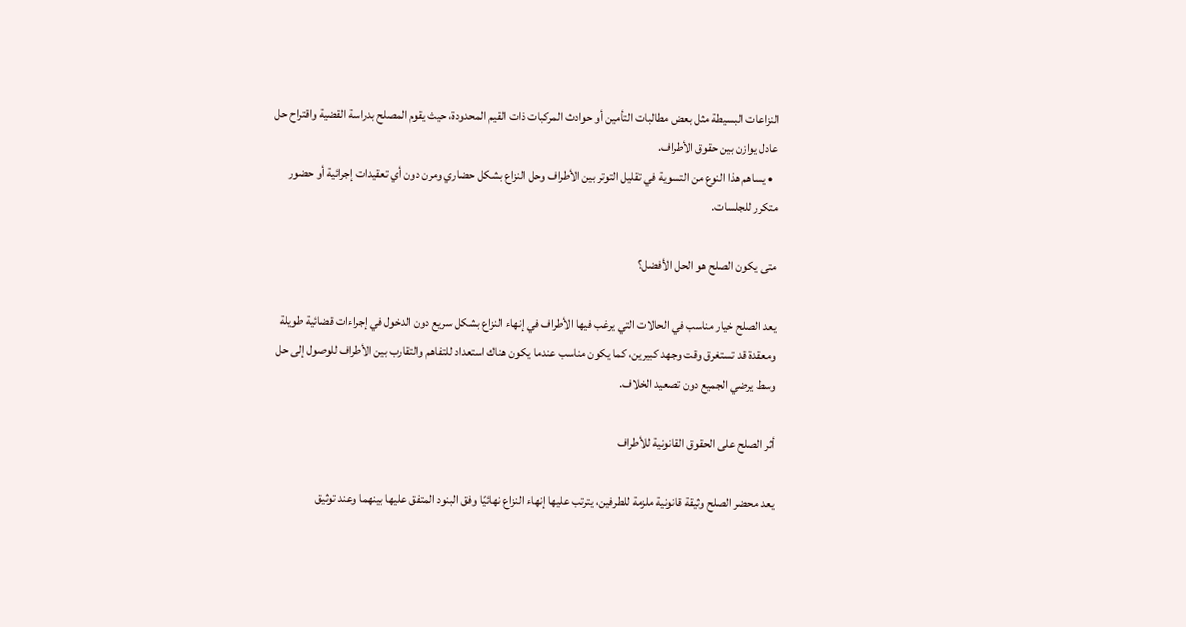النزاعات البسيطة مثل بعض مطالبات التأمين أو حوادث المركبات ذات القيم المحدودة، حيث يقوم المصلح بدراسة القضية واقتراح حل عادل يوازن بين حقوق الأطراف.
  • يساهم هذا النوع من التسوية في تقليل التوتر بين الأطراف وحل النزاع بشكل حضاري ومرن دون أي تعقيدات إجرائية أو حضور متكرر للجلسات.

متى يكون الصلح هو الحل الأفضل؟

يعد الصلح خيار مناسب في الحالات التي يرغب فيها الأطراف في إنهاء النزاع بشكل سريع دون الدخول في إجراءات قضائية طويلة ومعقدة قد تستغرق وقت وجهد كبيرين، كما يكون مناسب عندما يكون هناك استعداد للتفاهم والتقارب بين الأطراف للوصول إلى حل وسط يرضي الجميع دون تصعيد الخلاف.

أثر الصلح على الحقوق القانونية للأطراف

يعد محضر الصلح وثيقة قانونية ملزمة للطرفين، يترتب عليها إنهاء النزاع نهائيًا وفق البنود المتفق عليها بينهما وعند توثيق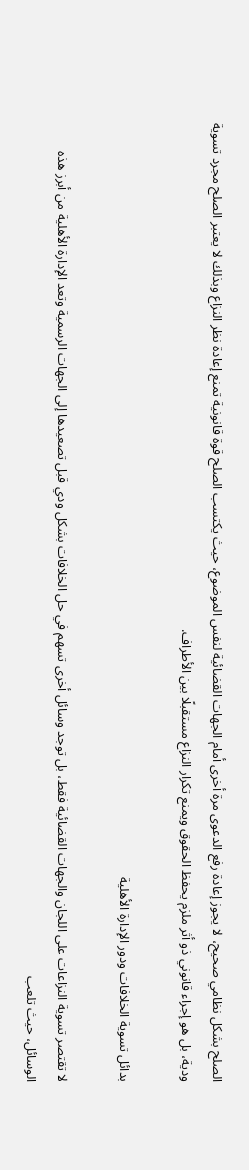الصلح بشكل نظامي صحيح، لا يجوز إعادة رفع الدعوى مرة أخرى أمام الجهات القضائية لنفس الموضوع، حيث يكتسب الصلح قوة قانونية تمنع إعادة نظر النزاع وبذلك لا يعتبر الصلح مجرد تسوية ودية، بل هو إجراء قانوني ذو أثر ملزم يحفظ الحقوق ويمنع تكرار النزاع مستقبلًا بين الأطراف.

بدائل تسوية الخلافات ودور الإدارة الأهلية

لا تقتصر تسوية النزاعات على اللجان والجهات القضائية فقط، بل توجد وسائل أخرى تسهم في حل الخلافات بشكل ودي قبل تصعيدها إلى الجهات الرسمية وتعد الإدارة الأهلية من أبرز هذه الوسائل، حيث تلعب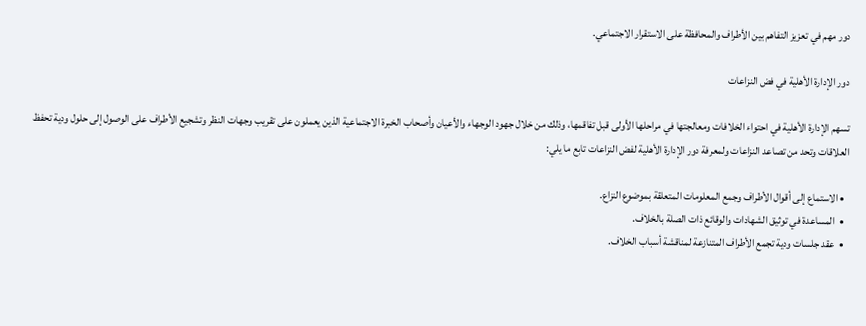دور مهم في تعزيز التفاهم بين الأطراف والمحافظة على الاستقرار الاجتماعي.

دور الإدارة الأهلية في فض النزاعات

تسهم الإدارة الأهلية في احتواء الخلافات ومعالجتها في مراحلها الأولى قبل تفاقمها، وذلك من خلال جهود الوجهاء والأعيان وأصحاب الخبرة الاجتماعية الذين يعملون على تقريب وجهات النظر وتشجيع الأطراف على الوصول إلى حلول ودية تحفظ العلاقات وتحد من تصاعد النزاعات ولمعرفة دور الإدارة الأهلية لفض النزاعات تابع ما يلي:

  • الاستماع إلى أقوال الأطراف وجمع المعلومات المتعلقة بموضوع النزاع.
  •  المساعدة في توثيق الشهادات والوقائع ذات الصلة بالخلاف.
  •  عقد جلسات ودية تجمع الأطراف المتنازعة لمناقشة أسباب الخلاف.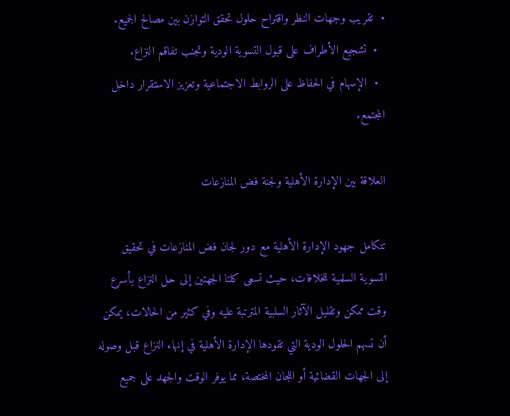•  تقريب وجهات النظر واقتراح حلول تحقق التوازن بين مصالح الجميع.
  •  تشجيع الأطراف على قبول التسوية الودية وتجنب تفاقم النزاع.
  •  الإسهام في الحفاظ على الروابط الاجتماعية وتعزيز الاستقرار داخل المجتمع.

العلاقة بين الإدارة الأهلية ولجنة فض المنازعات

تتكامل جهود الإدارة الأهلية مع دور لجان فض المنازعات في تحقيق التسوية السلمية للخلافات، حيث تسعى كلتا الجهتين إلى حل النزاع بأسرع وقت ممكن وتقليل الآثار السلبية المترتبة عليه وفي كثير من الحالات، يمكن أن تسهم الحلول الودية التي تقودها الإدارة الأهلية في إنهاء النزاع قبل وصوله إلى الجهات القضائية أو اللجان المختصة، مما يوفر الوقت والجهد على جميع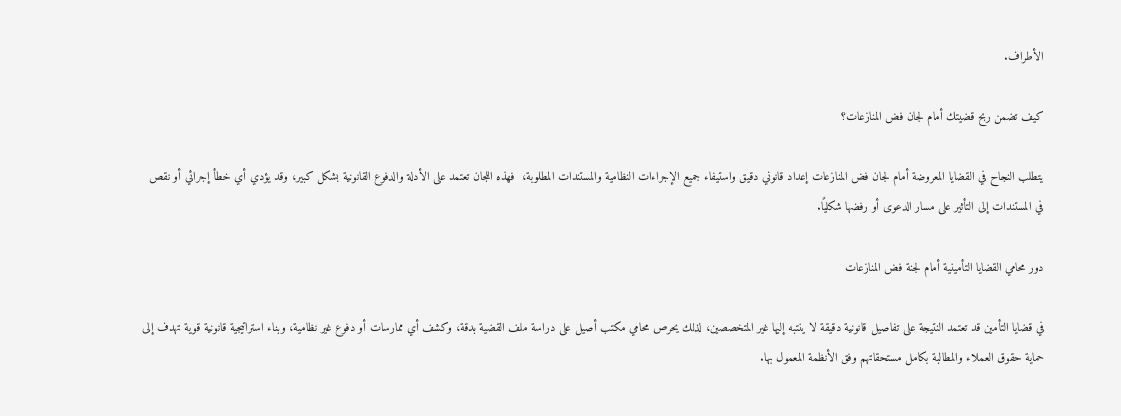الأطراف.

كيف تضمن ربح قضيتك أمام لجان فض المنازعات؟

يتطلب النجاح في القضايا المعروضة أمام لجان فض المنازعات إعداد قانوني دقيق واستيفاء جميع الإجراءات النظامية والمستندات المطلوبة،  فهذه اللجان تعتمد على الأدلة والدفوع القانونية بشكل كبير، وقد يؤدي أي خطأ إجرائي أو نقص في المستندات إلى التأثير على مسار الدعوى أو رفضها شكليًا.

دور محامي القضايا التأمينية أمام لجنة فض المنازعات

في قضايا التأمين قد تعتمد النتيجة على تفاصيل قانونية دقيقة لا ينتبه إليها غير المتخصصين، لذلك يحرص محامي مكتب أصيل على دراسة ملف القضية بدقة، وكشف أي ممارسات أو دفوع غير نظامية، وبناء استراتيجية قانونية قوية تهدف إلى حماية حقوق العملاء والمطالبة بكامل مستحقاتهم وفق الأنظمة المعمول بها.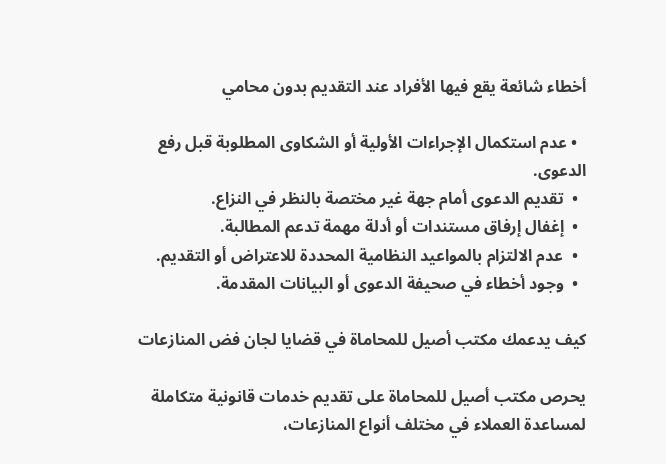أخطاء شائعة يقع فيها الأفراد عند التقديم بدون محامي

  • عدم استكمال الإجراءات الأولية أو الشكاوى المطلوبة قبل رفع الدعوى.
  •  تقديم الدعوى أمام جهة غير مختصة بالنظر في النزاع.
  •  إغفال إرفاق مستندات أو أدلة مهمة تدعم المطالبة.
  •  عدم الالتزام بالمواعيد النظامية المحددة للاعتراض أو التقديم.
  •  وجود أخطاء في صحيفة الدعوى أو البيانات المقدمة.

كيف يدعمك مكتب أصيل للمحاماة في قضايا لجان فض المنازعات

يحرص مكتب أصيل للمحاماة على تقديم خدمات قانونية متكاملة لمساعدة العملاء في مختلف أنواع المنازعات،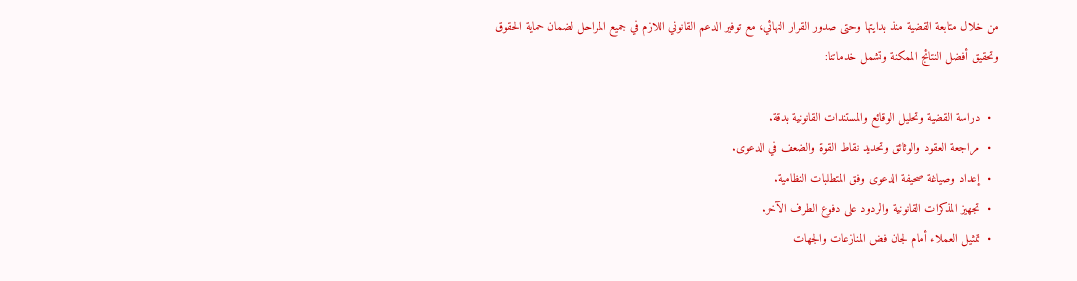من خلال متابعة القضية منذ بدايتها وحتى صدور القرار النهائي، مع توفير الدعم القانوني اللازم في جميع المراحل لضمان حماية الحقوق وتحقيق أفضل النتائج الممكنة وتشمل خدماتنا:

  •  دراسة القضية وتحليل الوقائع والمستندات القانونية بدقة.
  •  مراجعة العقود والوثائق وتحديد نقاط القوة والضعف في الدعوى.
  •  إعداد وصياغة صحيفة الدعوى وفق المتطلبات النظامية.
  •  تجهيز المذكرات القانونية والردود على دفوع الطرف الآخر.
  •  تمثيل العملاء أمام لجان فض المنازعات والجهات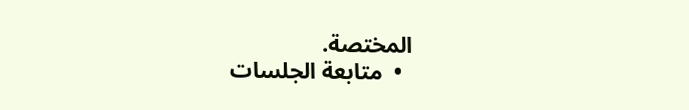المختصة.
  •  متابعة الجلسات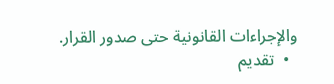والإجراءات القانونية حتى صدور القرار.
  •  تقديم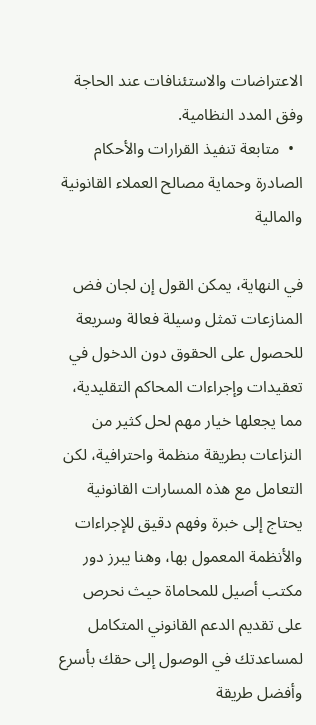الاعتراضات والاستئنافات عند الحاجة وفق المدد النظامية.
  •  متابعة تنفيذ القرارات والأحكام الصادرة وحماية مصالح العملاء القانونية والمالية

في النهاية، يمكن القول إن لجان فض المنازعات تمثل وسيلة فعالة وسريعة للحصول على الحقوق دون الدخول في تعقيدات وإجراءات المحاكم التقليدية، مما يجعلها خيار مهم لحل كثير من النزاعات بطريقة منظمة واحترافية، لكن التعامل مع هذه المسارات القانونية يحتاج إلى خبرة وفهم دقيق للإجراءات والأنظمة المعمول بها، وهنا يبرز دور مكتب أصيل للمحاماة حيث نحرص على تقديم الدعم القانوني المتكامل لمساعدتك في الوصول إلى حقك بأسرع وأفضل طريقة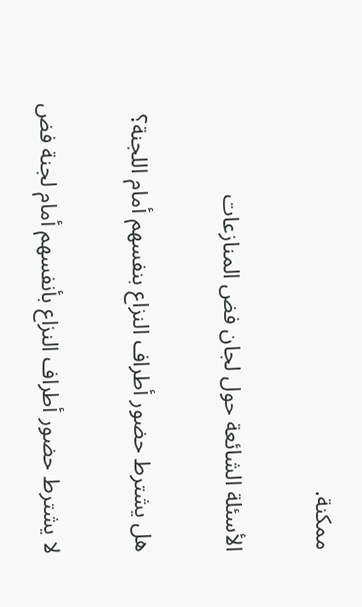ممكنة.

الأسئلة الشائعة حول لجان فض المنازعات

هل يشترط حضور أطراف النزاع بنفسهم أمام اللجنة؟

لا يشترط حضور أطراف النزاع بأنفسهم أمام لجنة فض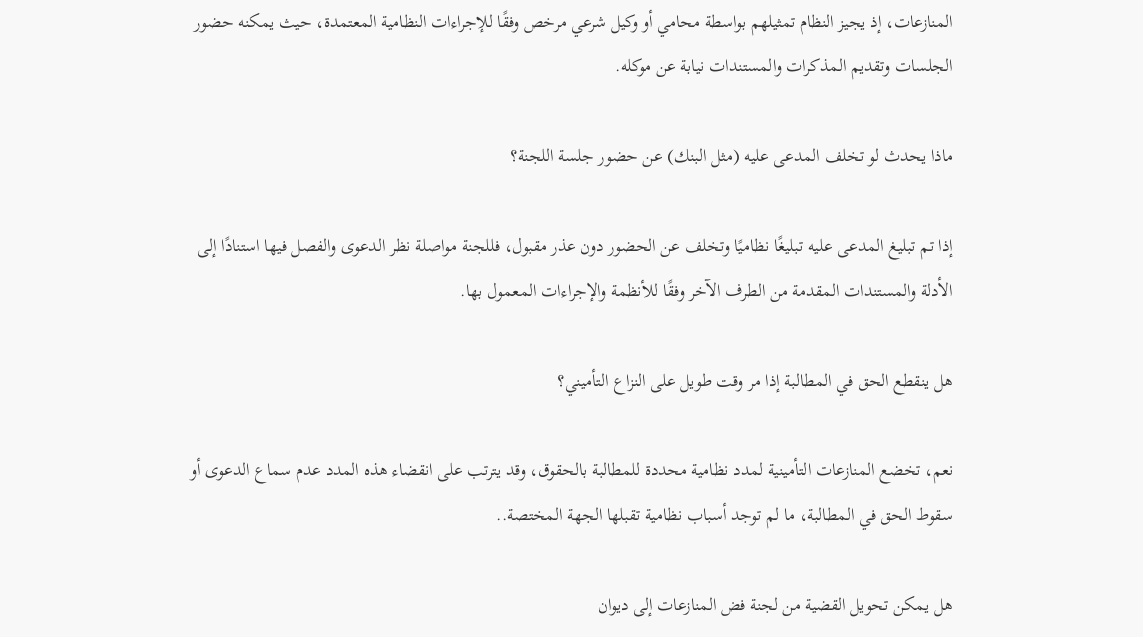المنازعات، إذ يجيز النظام تمثيلهم بواسطة محامي أو وكيل شرعي مرخص وفقًا للإجراءات النظامية المعتمدة، حيث يمكنه حضور الجلسات وتقديم المذكرات والمستندات نيابة عن موكله.

ماذا يحدث لو تخلف المدعى عليه (مثل البنك) عن حضور جلسة اللجنة؟

إذا تم تبليغ المدعى عليه تبليغًا نظاميًا وتخلف عن الحضور دون عذر مقبول، فللجنة مواصلة نظر الدعوى والفصل فيها استنادًا إلى الأدلة والمستندات المقدمة من الطرف الآخر وفقًا للأنظمة والإجراءات المعمول بها.

هل ينقطع الحق في المطالبة إذا مر وقت طويل على النزاع التأميني؟

نعم، تخضع المنازعات التأمينية لمدد نظامية محددة للمطالبة بالحقوق، وقد يترتب على انقضاء هذه المدد عدم سماع الدعوى أو سقوط الحق في المطالبة، ما لم توجد أسباب نظامية تقبلها الجهة المختصة..

هل يمكن تحويل القضية من لجنة فض المنازعات إلى ديوان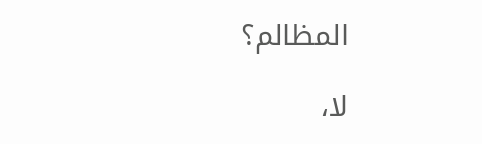المظالم؟

لا،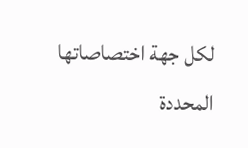لكل جهة اختصاصاتها المحددة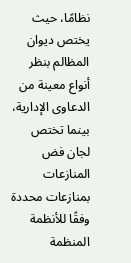نظامًا، حيث يختص ديوان المظالم بنظر أنواع معينة من الدعاوى الإدارية، بينما تختص لجان فض المنازعات بمنازعات محددة وفقًا للأنظمة المنظمة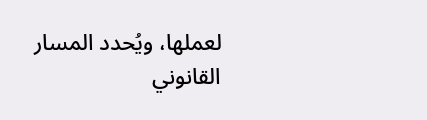لعملها، ويُحدد المسار القانوني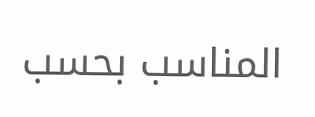المناسب بحسب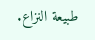طبيعة النزاع.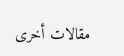مقالات أخرى